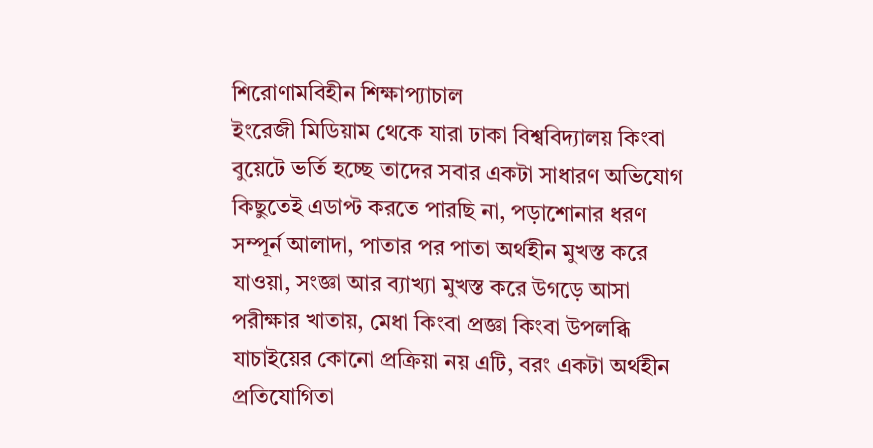শিরোণামবিহীন শিক্ষাপ্যাচাল
ইংরেজী মিডিয়াম থেকে যারা ঢাকা বিশ্ববিদ্যালয় কিংবা বুয়েটে ভর্তি হচ্ছে তাদের সবার একটা সাধারণ অভিযোগ
কিছুতেই এডাপ্ট করতে পারছি না, পড়াশোনার ধরণ সম্পূর্ন আলাদা, পাতার পর পাতা অর্থহীন মুখস্ত করে যাওয়া, সংজ্ঞা আর ব্যাখ্যা মুখস্ত করে উগড়ে আসা পরীক্ষার খাতায়, মেধা কিংবা প্রজ্ঞা কিংবা উপলব্ধি যাচাইয়ের কোনো প্রক্রিয়া নয় এটি, বরং একটা অর্থহীন প্রতিযোগিতা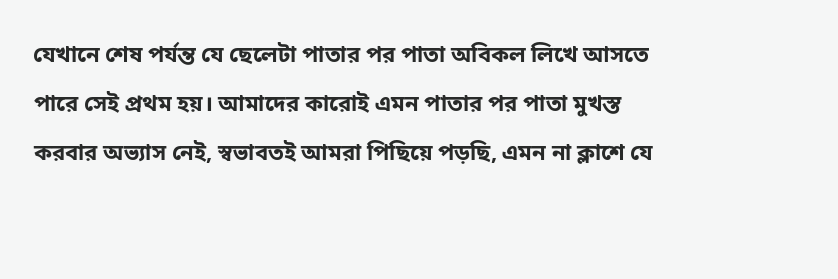যেখানে শেষ পর্যন্ত যে ছেলেটা পাতার পর পাতা অবিকল লিখে আসতে পারে সেই প্রথম হয়। আমাদের কারোই এমন পাতার পর পাতা মুখস্ত করবার অভ্যাস নেই, স্বভাবতই আমরা পিছিয়ে পড়ছি, এমন না ক্লাশে যে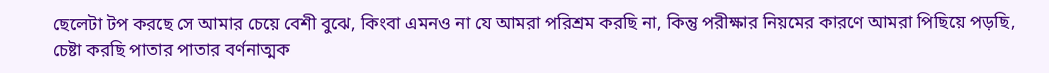ছেলেটা টপ করছে সে আমার চেয়ে বেশী বুঝে, কিংবা এমনও না যে আমরা পরিশ্রম করছি না, কিন্তু পরীক্ষার নিয়মের কারণে আমরা পিছিয়ে পড়ছি, চেষ্টা করছি পাতার পাতার বর্ণনাত্মক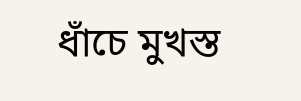ধাঁচে মুখস্ত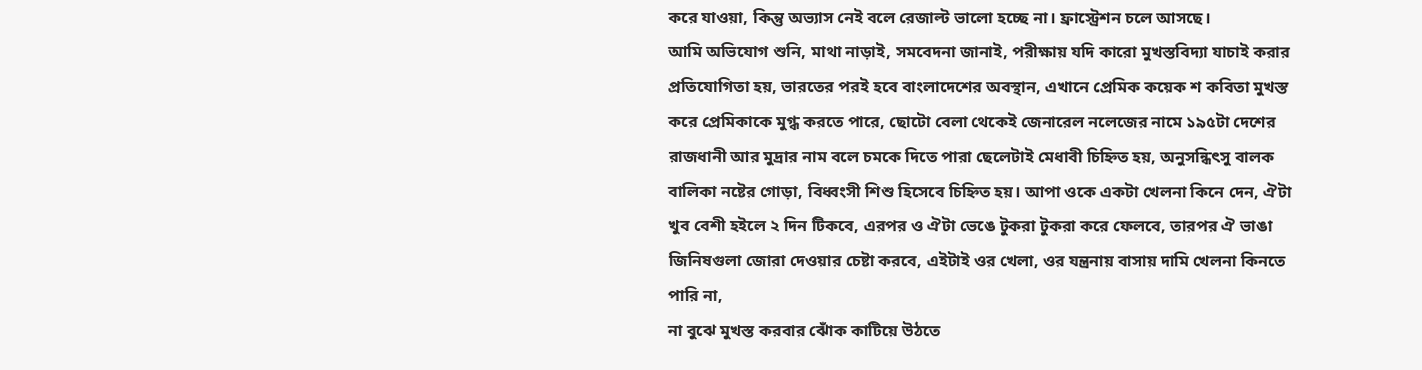করে যাওয়া, কিন্তু অভ্যাস নেই বলে রেজাল্ট ভালো হচ্ছে না। ফ্রাস্ট্রেশন চলে আসছে।
আমি অভিযোগ শুনি, মাথা নাড়াই, সমবেদনা জানাই, পরীক্ষায় যদি কারো মুখস্তবিদ্যা যাচাই করার প্রতিযোগিতা হয়, ভারতের পরই হবে বাংলাদেশের অবস্থান, এখানে প্রেমিক কয়েক শ কবিতা মুখস্ত করে প্রেমিকাকে মুগ্ধ করতে পারে, ছোটো বেলা থেকেই জেনারেল নলেজের নামে ১৯৫টা দেশের রাজধানী আর মুদ্রার নাম বলে চমকে দিতে পারা ছেলেটাই মেধাবী চিহ্নিত হয়, অনুসন্ধিৎসু বালক বালিকা নষ্টের গোড়া, বিধ্বংসী শিশু হিসেবে চিহ্নিত হয়। আপা ওকে একটা খেলনা কিনে দেন, ঐটা খুব বেশী হইলে ২ দিন টিকবে, এরপর ও ঐটা ভেঙে টুকরা টুকরা করে ফেলবে, তারপর ঐ ভাঙা জিনিষগুলা জোরা দেওয়ার চেষ্টা করবে, এইটাই ওর খেলা, ওর যন্ত্রনায় বাসায় দামি খেলনা কিনতে পারি না,
না বুঝে মুখস্ত করবার ঝোঁক কাটিয়ে উঠতে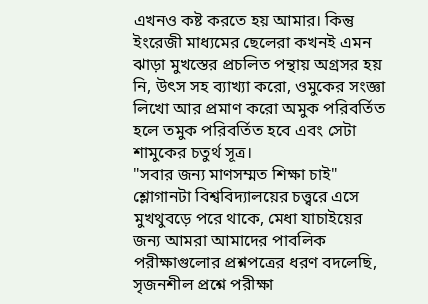এখনও কষ্ট করতে হয় আমার। কিন্তু ইংরেজী মাধ্যমের ছেলেরা কখনই এমন ঝাড়া মুখস্তের প্রচলিত পন্থায় অগ্রসর হয় নি, উৎস সহ ব্যাখ্যা করো, ওমুকের সংজ্ঞা লিখো আর প্রমাণ করো অমুক পরিবর্তিত হলে তমুক পরিবর্তিত হবে এবং সেটা শামুকের চতুর্থ সূত্র।
"সবার জন্য মাণসম্মত শিক্ষা চাই" শ্লোগানটা বিশ্ববিদ্যালয়ের চত্ত্বরে এসে মুখথুবড়ে পরে থাকে, মেধা যাচাইয়ের জন্য আমরা আমাদের পাবলিক পরীক্ষাগুলোর প্রশ্নপত্রের ধরণ বদলেছি, সৃজনশীল প্রশ্নে পরীক্ষা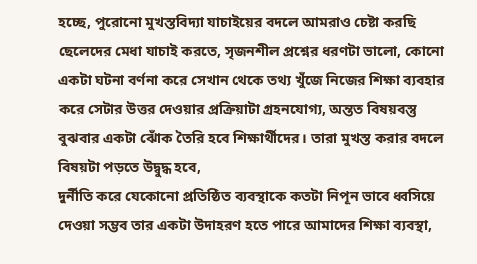হচ্ছে, পুরোনো মুখস্তবিদ্যা যাচাইয়ের বদলে আমরাও চেষ্টা করছি ছেলেদের মেধা যাচাই করতে, সৃজনশীল প্রশ্নের ধরণটা ভালো, কোনো একটা ঘটনা বর্ণনা করে সেখান থেকে তথ্য খুঁজে নিজের শিক্ষা ব্যবহার করে সেটার উত্তর দেওয়ার প্রক্রিয়াটা গ্রহনযোগ্য, অন্তত বিষয়বস্তু বুঝবার একটা ঝোঁক তৈরি হবে শিক্ষার্থীদের। তারা মুখস্ত করার বদলে বিষয়টা পড়তে উদ্বুদ্ধ হবে,
দুর্নীতি করে যেকোনো প্রতিষ্ঠিত ব্যবস্থাকে কতটা নিপূন ভাবে ধ্বসিয়ে দেওয়া সম্ভব তার একটা উদাহরণ হতে পারে আমাদের শিক্ষা ব্যবস্থা,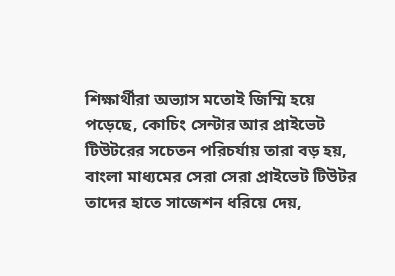শিক্ষার্থীরা অভ্যাস মতোই জিম্মি হয়ে পড়েছে, কোচিং সেন্টার আর প্রাইভেট টিউটরের সচেতন পরিচর্যায় তারা বড় হয়, বাংলা মাধ্যমের সেরা সেরা প্রাইভেট টিউটর তাদের হাতে সাজেশন ধরিয়ে দেয়,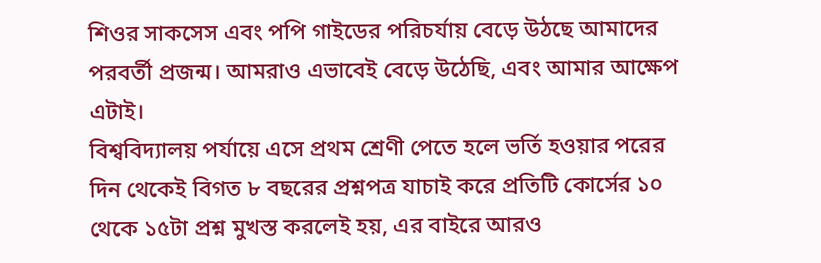শিওর সাকসেস এবং পপি গাইডের পরিচর্যায় বেড়ে উঠছে আমাদের পরবর্তী প্রজন্ম। আমরাও এভাবেই বেড়ে উঠেছি, এবং আমার আক্ষেপ এটাই।
বিশ্ববিদ্যালয় পর্যায়ে এসে প্রথম শ্রেণী পেতে হলে ভর্তি হওয়ার পরের দিন থেকেই বিগত ৮ বছরের প্রশ্নপত্র যাচাই করে প্রতিটি কোর্সের ১০ থেকে ১৫টা প্রশ্ন মুখস্ত করলেই হয়, এর বাইরে আরও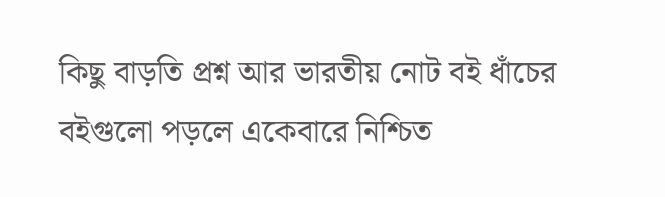কিছু বাড়তি প্রশ্ন আর ভারতীয় নোট বই ধাঁচের বইগুলো পড়লে একেবারে নিশ্চিত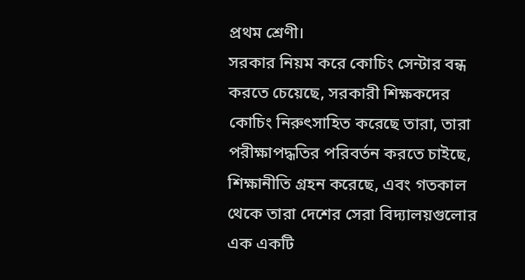প্রথম শ্রেণী।
সরকার নিয়ম করে কোচিং সেন্টার বন্ধ করতে চেয়েছে, সরকারী শিক্ষকদের কোচিং নিরুৎসাহিত করেছে তারা, তারা পরীক্ষাপদ্ধতির পরিবর্তন করতে চাইছে, শিক্ষানীতি গ্রহন করেছে, এবং গতকাল থেকে তারা দেশের সেরা বিদ্যালয়গুলোর এক একটি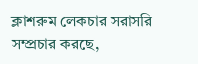ক্লাশরুম লেকচার সরাসরি সম্প্রচার করছে,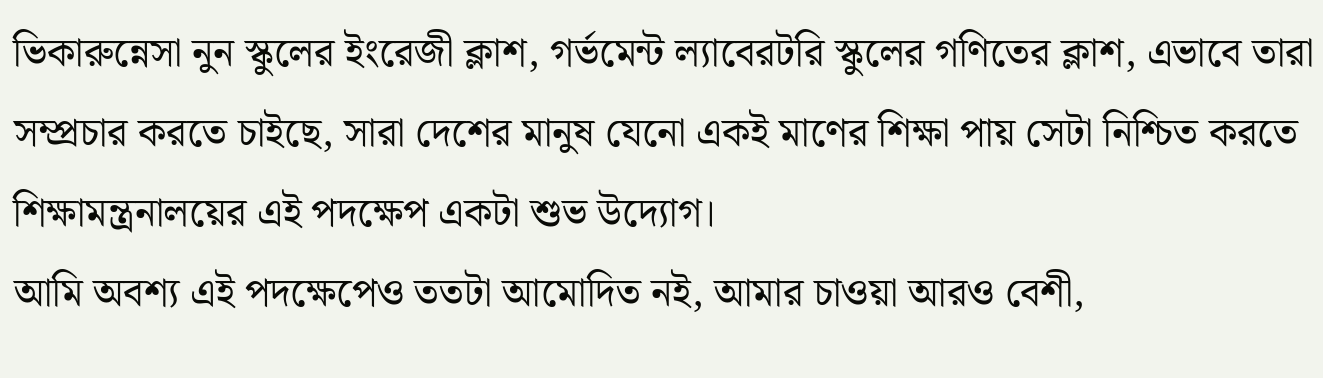ভিকারুন্নেসা নুন স্কুলের ইংরেজী ক্লাশ, গর্ভমেন্ট ল্যাবেরটরি স্কুলের গণিতের ক্লাশ, এভাবে তারা সম্প্রচার করতে চাইছে, সারা দেশের মানুষ যেনো একই মাণের শিক্ষা পায় সেটা নিশ্চিত করতে শিক্ষামন্ত্রনালয়ের এই পদক্ষেপ একটা শুভ উদ্যোগ।
আমি অবশ্য এই পদক্ষেপেও ততটা আমোদিত নই, আমার চাওয়া আরও বেশী,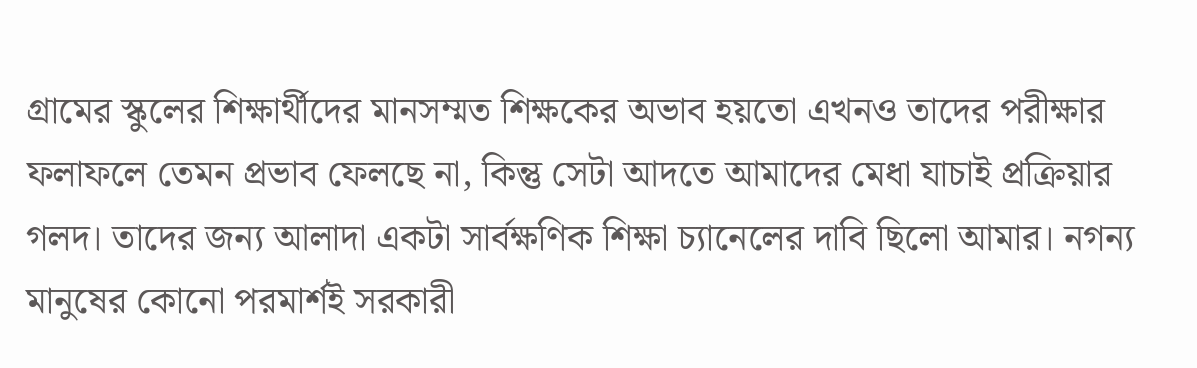গ্রামের স্কুলের শিক্ষার্থীদের মানসম্মত শিক্ষকের অভাব হয়তো এখনও তাদের পরীক্ষার ফলাফলে তেমন প্রভাব ফেলছে না, কিন্তু সেটা আদতে আমাদের মেধা যাচাই প্রক্রিয়ার গলদ। তাদের জন্য আলাদা একটা সার্বক্ষণিক শিক্ষা চ্যানেলের দাবি ছিলো আমার। নগন্য মানুষের কোনো পরমার্শই সরকারী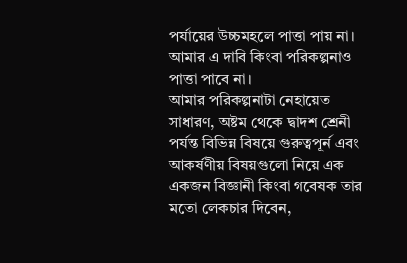পর্যায়ের উচ্চমহলে পাত্তা পায় না। আমার এ দাবি কিংবা পরিকল্পনাও পাত্তা পাবে না।
আমার পরিকল্পনাটা নেহায়েত সাধারণ, অষ্টম থেকে দ্বাদশ শ্রেনী পর্যন্ত বিভিন্ন বিষয়ে গুরুত্বপূর্ন এবং আকর্ষণীয় বিষয়গুলো নিয়ে এক একজন বিজ্ঞানী কিংবা গবেষক তার মতো লেকচার দিবেন,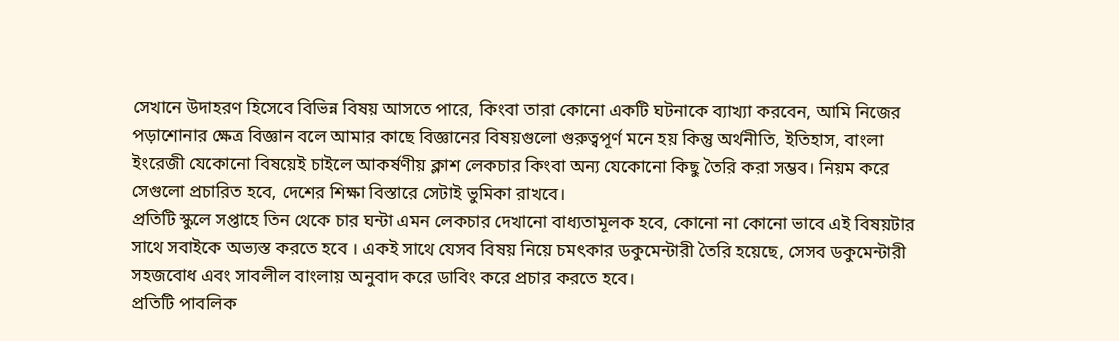সেখানে উদাহরণ হিসেবে বিভিন্ন বিষয় আসতে পারে, কিংবা তারা কোনো একটি ঘটনাকে ব্যাখ্যা করবেন, আমি নিজের পড়াশোনার ক্ষেত্র বিজ্ঞান বলে আমার কাছে বিজ্ঞানের বিষয়গুলো গুরুত্বপূর্ণ মনে হয় কিন্তু অর্থনীতি, ইতিহাস, বাংলা ইংরেজী যেকোনো বিষয়েই চাইলে আকর্ষণীয় ক্লাশ লেকচার কিংবা অন্য যেকোনো কিছু তৈরি করা সম্ভব। নিয়ম করে সেগুলো প্রচারিত হবে, দেশের শিক্ষা বিস্তারে সেটাই ভুমিকা রাখবে।
প্রতিটি স্কুলে সপ্তাহে তিন থেকে চার ঘন্টা এমন লেকচার দেখানো বাধ্যতামূলক হবে, কোনো না কোনো ভাবে এই বিষয়টার সাথে সবাইকে অভ্যস্ত করতে হবে । একই সাথে যেসব বিষয় নিয়ে চমৎকার ডকুমেন্টারী তৈরি হয়েছে, সেসব ডকুমেন্টারী সহজবোধ এবং সাবলীল বাংলায় অনুবাদ করে ডাবিং করে প্রচার করতে হবে।
প্রতিটি পাবলিক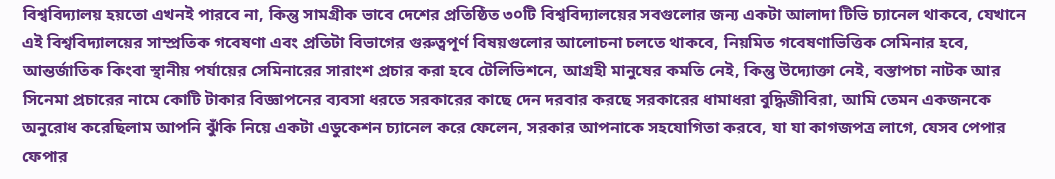বিশ্ববিদ্যালয় হয়তো এখনই পারবে না, কিন্তু সামগ্রীক ভাবে দেশের প্রতিষ্ঠিত ৩০টি বিশ্ববিদ্যালয়ের সবগুলোর জন্য একটা আলাদা টিভি চ্যানেল থাকবে, যেখানে এই বিশ্ববিদ্যালয়ের সাম্প্রতিক গবেষণা এবং প্রতিটা বিভাগের গুরুত্বপূর্ণ বিষয়গুলোর আলোচনা চলতে থাকবে, নিয়মিত গবেষণাভিত্তিক সেমিনার হবে, আন্তর্জাতিক কিংবা স্থানীয় পর্যায়ের সেমিনারের সারাংশ প্রচার করা হবে টেলিভিশনে, আগ্রহী মানুষের কমতি নেই, কিন্তু উদ্যোক্তা নেই, বস্তাপচা নাটক আর সিনেমা প্রচারের নামে কোটি টাকার বিজ্ঞাপনের ব্যবসা ধরতে সরকারের কাছে দেন দরবার করছে সরকারের ধামাধরা বুদ্ধিজীবিরা, আমি তেমন একজনকে অনুরোধ করেছিলাম আপনি ঝুঁকি নিয়ে একটা এডুকেশন চ্যানেল করে ফেলেন, সরকার আপনাকে সহযোগিতা করবে, যা যা কাগজপত্র লাগে, যেসব পেপার ফেপার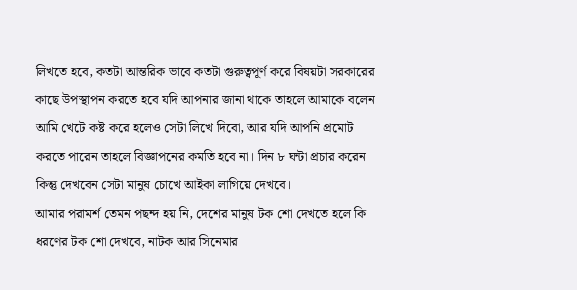লিখতে হবে, কতটা আন্তরিক ভাবে কতটা গুরুত্বপূর্ণ করে বিষয়টা সরকারের কাছে উপস্থাপন করতে হবে যদি আপনার জানা থাকে তাহলে আমাকে বলেন আমি খেটে কষ্ট করে হলেও সেটা লিখে দিবো, আর যদি আপনি প্রমোট করতে পারেন তাহলে বিজ্ঞাপনের কমতি হবে না। দিন ৮ ঘন্টা প্রচার করেন কিন্তু দেখবেন সেটা মানুষ চোখে আইকা লাগিয়ে দেখবে।
আমার পরামর্শ তেমন পছন্দ হয় নি, দেশের মানুষ টক শো দেখতে হলে কি ধরণের টক শো দেখবে, নাটক আর সিনেমার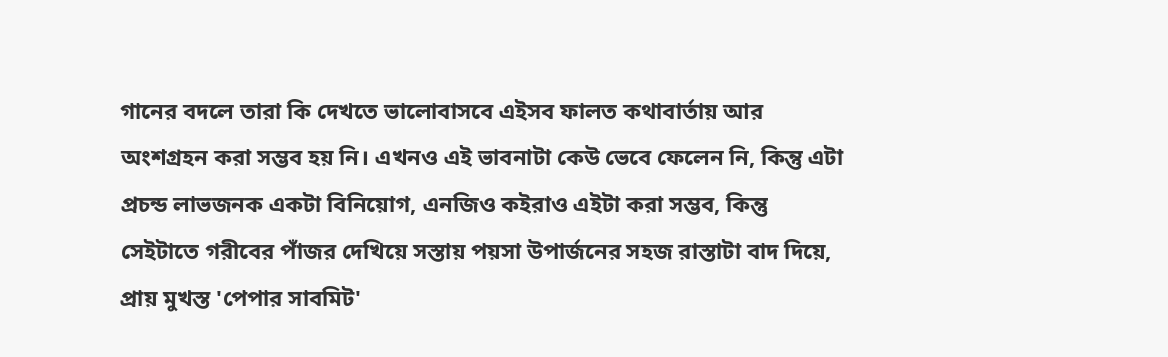গানের বদলে তারা কি দেখতে ভালোবাসবে এইসব ফালত কথাবার্তায় আর অংশগ্রহন করা সম্ভব হয় নি। এখনও এই ভাবনাটা কেউ ভেবে ফেলেন নি, কিন্তু এটা প্রচন্ড লাভজনক একটা বিনিয়োগ, এনজিও কইরাও এইটা করা সম্ভব, কিন্তু সেইটাতে গরীবের পাঁজর দেখিয়ে সস্তায় পয়সা উপার্জনের সহজ রাস্তাটা বাদ দিয়ে, প্রায় মুখস্ত 'পেপার সাবমিট'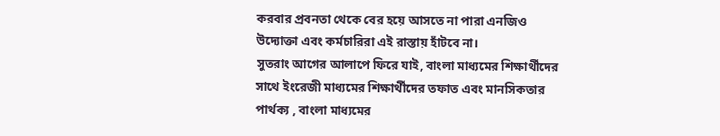করবার প্রবনতা থেকে বের হয়ে আসতে না পারা এনজিও উদ্যোক্তা এবং কর্মচারিরা এই রাস্তায় হাঁটবে না।
সুতরাং আগের আলাপে ফিরে যাই, বাংলা মাধ্যমের শিক্ষার্থীদের সাথে ইংরেজী মাধ্যমের শিক্ষার্থীদের তফাত এবং মানসিকতার পার্থক্য , বাংলা মাধ্যমের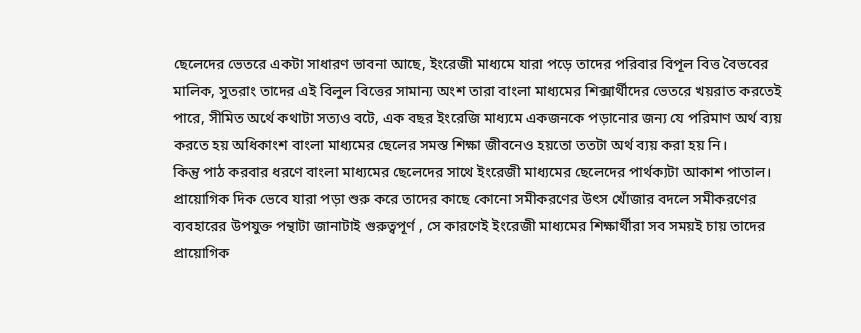ছেলেদের ভেতরে একটা সাধারণ ভাবনা আছে, ইংরেজী মাধ্যমে যারা পড়ে তাদের পরিবার বিপূল বিত্ত বৈভবের মালিক, সুতরাং তাদের এই বিলুল বিত্তের সামান্য অংশ তারা বাংলা মাধ্যমের শিক্সার্থীদের ভেতরে খয়রাত করতেই পারে, সীমিত অর্থে কথাটা সত্যও বটে, এক বছর ইংরেজি মাধ্যমে একজনকে পড়ানোর জন্য যে পরিমাণ অর্থ ব্যয় করতে হয় অধিকাংশ বাংলা মাধ্যমের ছেলের সমস্ত শিক্ষা জীবনেও হয়তো ততটা অর্থ ব্যয় করা হয় নি।
কিন্তু পাঠ করবার ধরণে বাংলা মাধ্যমের ছেলেদের সাথে ইংরেজী মাধ্যমের ছেলেদের পার্থক্যটা আকাশ পাতাল। প্রায়োগিক দিক ভেবে যারা পড়া শুরু করে তাদের কাছে কোনো সমীকরণের উৎস খোঁজার বদলে সমীকরণের ব্যবহারের উপযুক্ত পন্থাটা জানাটাই গুরুত্বপূর্ণ , সে কারণেই ইংরেজী মাধ্যমের শিক্ষার্থীরা সব সময়ই চায় তাদের প্রায়োগিক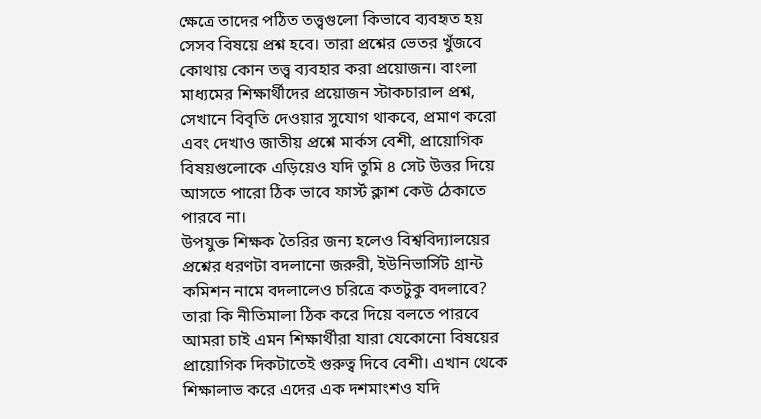ক্ষেত্রে তাদের পঠিত তত্ত্বগুলো কিভাবে ব্যবহৃত হয় সেসব বিষয়ে প্রশ্ন হবে। তারা প্রশ্নের ভেতর খুঁজবে কোথায় কোন তত্ত্ব ব্যবহার করা প্রয়োজন। বাংলা মাধ্যমের শিক্ষার্থীদের প্রয়োজন স্টাকচারাল প্রশ্ন, সেখানে বিবৃতি দেওয়ার সুযোগ থাকবে, প্রমাণ করো এবং দেখাও জাতীয় প্রশ্নে মার্কস বেশী, প্রায়োগিক বিষয়গুলোকে এড়িয়েও যদি তুমি ৪ সেট উত্তর দিয়ে আসতে পারো ঠিক ভাবে ফার্স্ট ক্লাশ কেউ ঠেকাতে পারবে না।
উপযুক্ত শিক্ষক তৈরির জন্য হলেও বিশ্ববিদ্যালয়ের প্রশ্নের ধরণটা বদলানো জরুরী, ইউনিভার্সিট গ্রান্ট কমিশন নামে বদলালেও চরিত্রে কতটুকু বদলাবে? তারা কি নীতিমালা ঠিক করে দিয়ে বলতে পারবে আমরা চাই এমন শিক্ষার্থীরা যারা যেকোনো বিষয়ের প্রায়োগিক দিকটাতেই গুরুত্ব দিবে বেশী। এখান থেকে শিক্ষালাভ করে এদের এক দশমাংশও যদি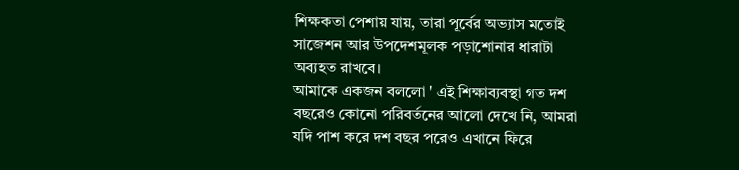শিক্ষকতা পেশায় যায়, তারা পূর্বের অভ্যাস মতোই সাজেশন আর উপদেশমূলক পড়াশোনার ধারাটা অব্যহত রাখবে।
আমাকে একজন বললো ' এই শিক্ষাব্যবস্থা গত দশ বছরেও কোনো পরিবর্তনের আলো দেখে নি, আমরা যদি পাশ করে দশ বছর পরেও এখানে ফিরে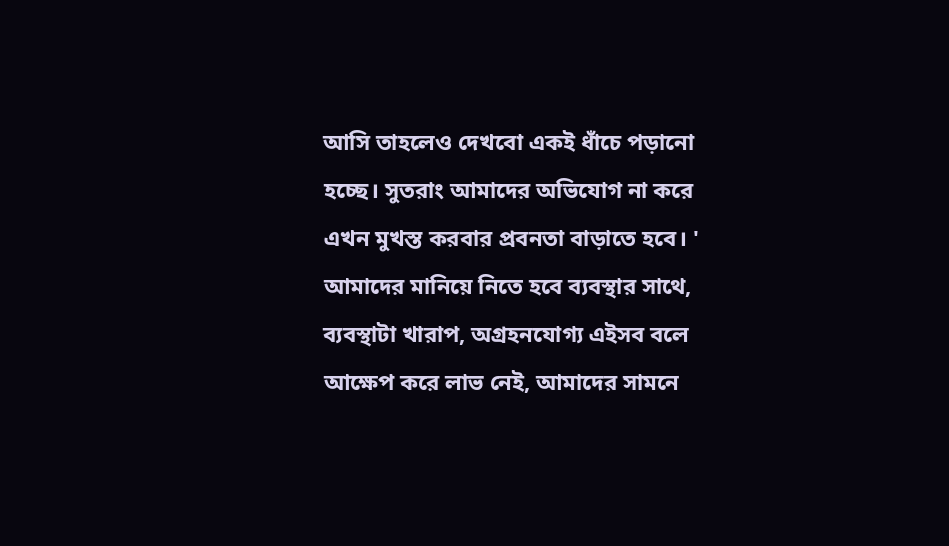আসি তাহলেও দেখবো একই ধাঁচে পড়ানো হচ্ছে। সুতরাং আমাদের অভিযোগ না করে এখন মুখস্ত করবার প্রবনতা বাড়াতে হবে। '
আমাদের মানিয়ে নিতে হবে ব্যবস্থার সাথে, ব্যবস্থাটা খারাপ, অগ্রহনযোগ্য এইসব বলে আক্ষেপ করে লাভ নেই, আমাদের সামনে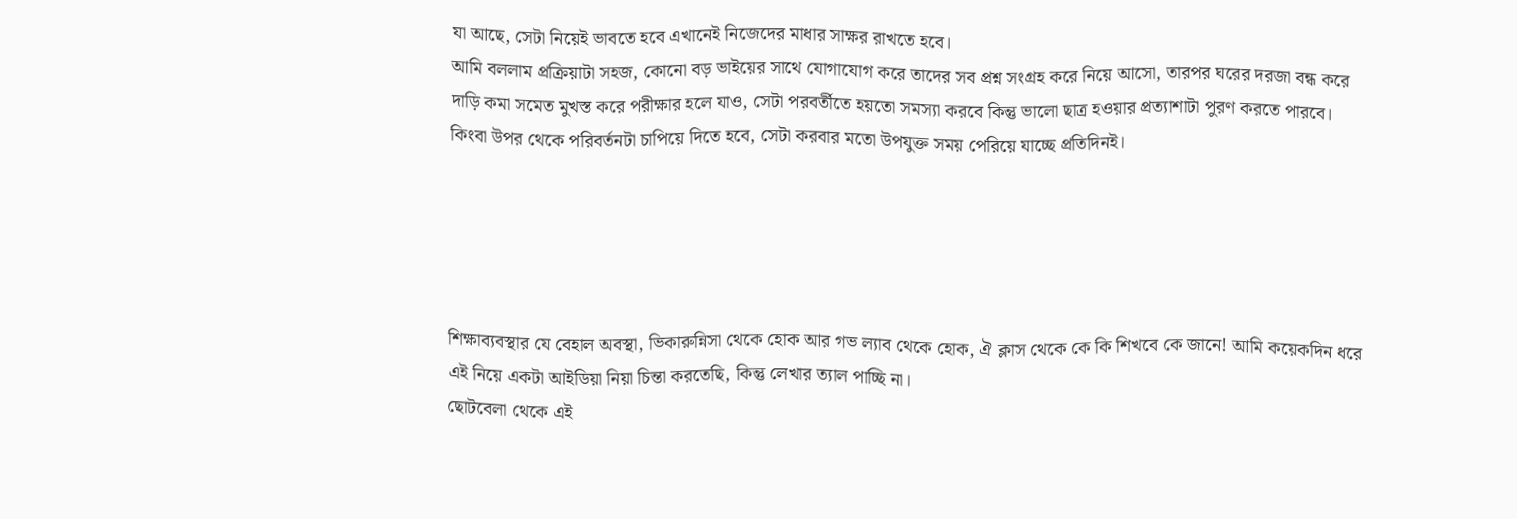যা আছে, সেটা নিয়েই ভাবতে হবে এখানেই নিজেদের মাধার সাক্ষর রাখতে হবে।
আমি বললাম প্রক্রিয়াটা সহজ, কোনো বড় ভাইয়ের সাথে যোগাযোগ করে তাদের সব প্রশ্ন সংগ্রহ করে নিয়ে আসো, তারপর ঘরের দরজা বন্ধ করে দাড়ি কমা সমেত মুখস্ত করে পরীক্ষার হলে যাও, সেটা পরবর্তীতে হয়তো সমস্যা করবে কিন্তু ভালো ছাত্র হওয়ার প্রত্যাশাটা পুরণ করতে পারবে।
কিংবা উপর থেকে পরিবর্তনটা চাপিয়ে দিতে হবে, সেটা করবার মতো উপযুক্ত সময় পেরিয়ে যাচ্ছে প্রতিদিনই।





শিক্ষাব্যবস্থার যে বেহাল অবস্থা, ভিকারুন্নিসা থেকে হোক আর গভ ল্যাব থেকে হোক, ঐ ক্লাস থেকে কে কি শিখবে কে জানে! আমি কয়েকদিন ধরে এই নিয়ে একটা আইডিয়া নিয়া চিন্তা করতেছি, কিন্তু লেখার ত্যাল পাচ্ছি না।
ছোটবেলা থেকে এই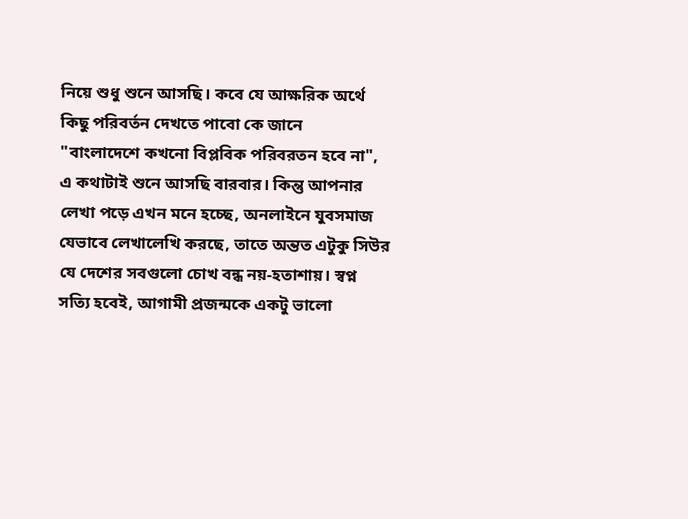নিয়ে শুধু শুনে আসছি। কবে যে আক্ষরিক অর্থে কিছু পরিবর্তন দেখতে পাবো কে জানে
"বাংলাদেশে কখনো বিপ্লবিক পরিবরতন হবে না", এ কথাটাই শুনে আসছি বারবার। কিন্তু আপনার লেখা পড়ে এখন মনে হচ্ছে, অনলাইনে যুবসমাজ যেভাবে লেখালেখি করছে, তাতে অন্তত এটুকু সিউর যে দেশের সবগুলো চোখ বন্ধ নয়-হতাশায়। স্বপ্ন সত্যি হবেই, আগামী প্রজন্মকে একটু ভালো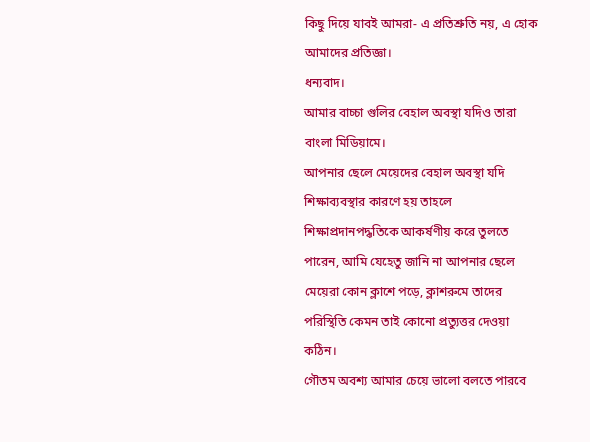কিছু দিয়ে যাবই আমরা- এ প্রতিশ্রুতি নয়, এ হোক আমাদের প্রতিজ্ঞা।
ধন্যবাদ।
আমার বাচ্চা গুলির বেহাল অবস্থা যদিও তারা বাংলা মিডিয়ামে।
আপনার ছেলে মেয়েদের বেহাল অবস্থা যদি শিক্ষাব্যবস্থার কারণে হয় তাহলে শিক্ষাপ্রদানপদ্ধতিকে আকর্ষণীয় করে তুলতে পারেন, আমি যেহেতু জানি না আপনার ছেলে মেয়েরা কোন ক্লাশে পড়ে, ক্লাশরুমে তাদের পরিস্থিতি কেমন তাই কোনো প্রত্যুত্তর দেওয়া কঠিন।
গৌতম অবশ্য আমার চেয়ে ভালো বলতে পারবে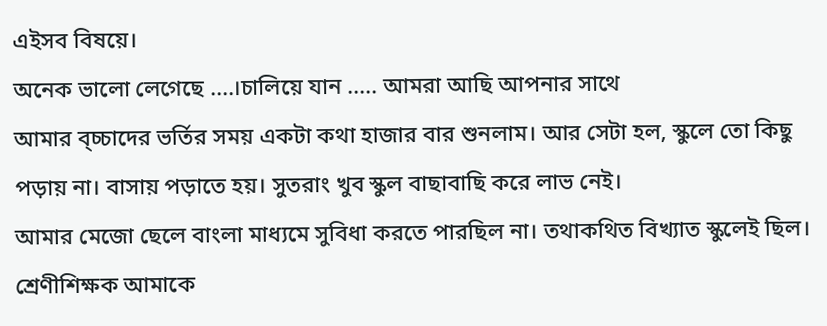এইসব বিষয়ে।
অনেক ভালো লেগেছে ....।চালিয়ে যান ..... আমরা আছি আপনার সাথে
আমার ব্চ্চাদের ভর্তির সময় একটা কথা হাজার বার শুনলাম। আর সেটা হল, স্কুলে তো কিছু পড়ায় না। বাসায় পড়াতে হয়। সুতরাং খুব স্কুল বাছাবাছি করে লাভ নেই।
আমার মেজো ছেলে বাংলা মাধ্যমে সুবিধা করতে পারছিল না। তথাকথিত বিখ্যাত স্কুলেই ছিল। শ্রেণীশিক্ষক আমাকে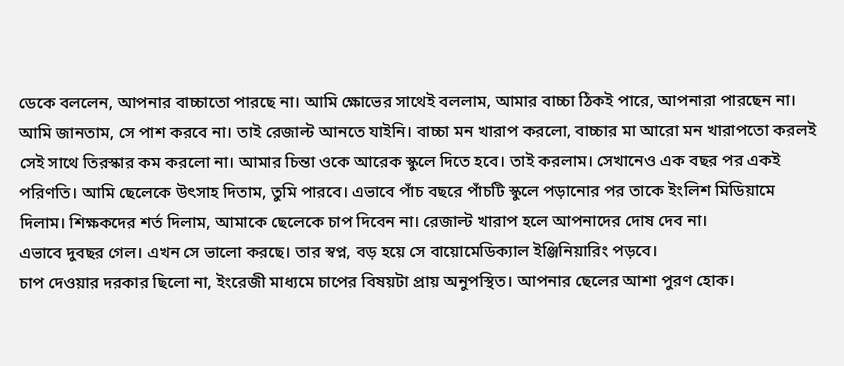ডেকে বললেন, আপনার বাচ্চাতো পারছে না। আমি ক্ষোভের সাথেই বললাম, আমার বাচ্চা ঠিকই পারে, আপনারা পারছেন না।
আমি জানতাম, সে পাশ করবে না। তাই রেজাল্ট আনতে যাইনি। বাচ্চা মন খারাপ করলো, বাচ্চার মা আরো মন খারাপতো করলই সেই সাথে তিরস্কার কম করলো না। আমার চিন্তা ওকে আরেক স্কুলে দিতে হবে। তাই করলাম। সেখানেও এক বছর পর একই পরিণতি। আমি ছেলেকে উৎসাহ দিতাম, তুমি পারবে। এভাবে পাঁচ বছরে পাঁচটি স্কুলে পড়ানোর পর তাকে ইংলিশ মিডিয়ামে দিলাম। শিক্ষকদের শর্ত দিলাম, আমাকে ছেলেকে চাপ দিবেন না। রেজাল্ট খারাপ হলে আপনাদের দোষ দেব না।
এভাবে দুবছর গেল। এখন সে ভালো করছে। তার স্বপ্ন, বড় হয়ে সে বায়োমেডিক্যাল ইঞ্জিনিয়ারিং পড়বে।
চাপ দেওয়ার দরকার ছিলো না, ইংরেজী মাধ্যমে চাপের বিষয়টা প্রায় অনুপস্থিত। আপনার ছেলের আশা পুরণ হোক।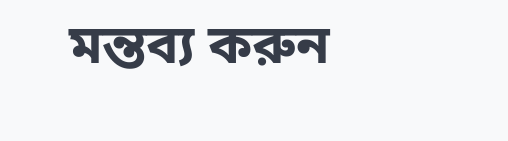মন্তব্য করুন